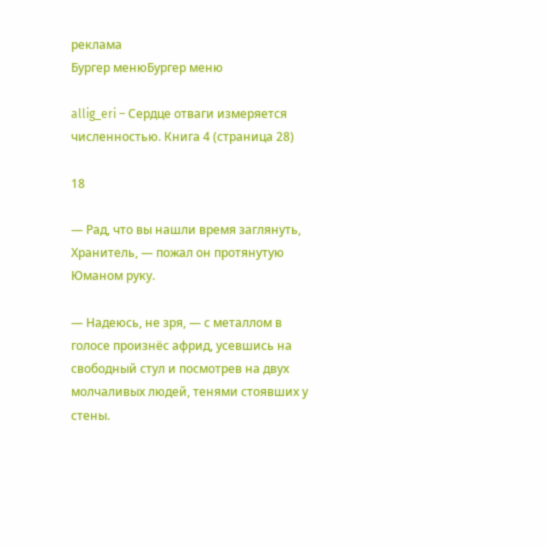реклама
Бургер менюБургер меню

allig_eri – Сердце отваги измеряется численностью. Книга 4 (страница 28)

18

— Рад, что вы нашли время заглянуть, Хранитель, — пожал он протянутую Юманом руку.

— Надеюсь, не зря, — с металлом в голосе произнёс африд, усевшись на свободный стул и посмотрев на двух молчаливых людей, тенями стоявших у стены.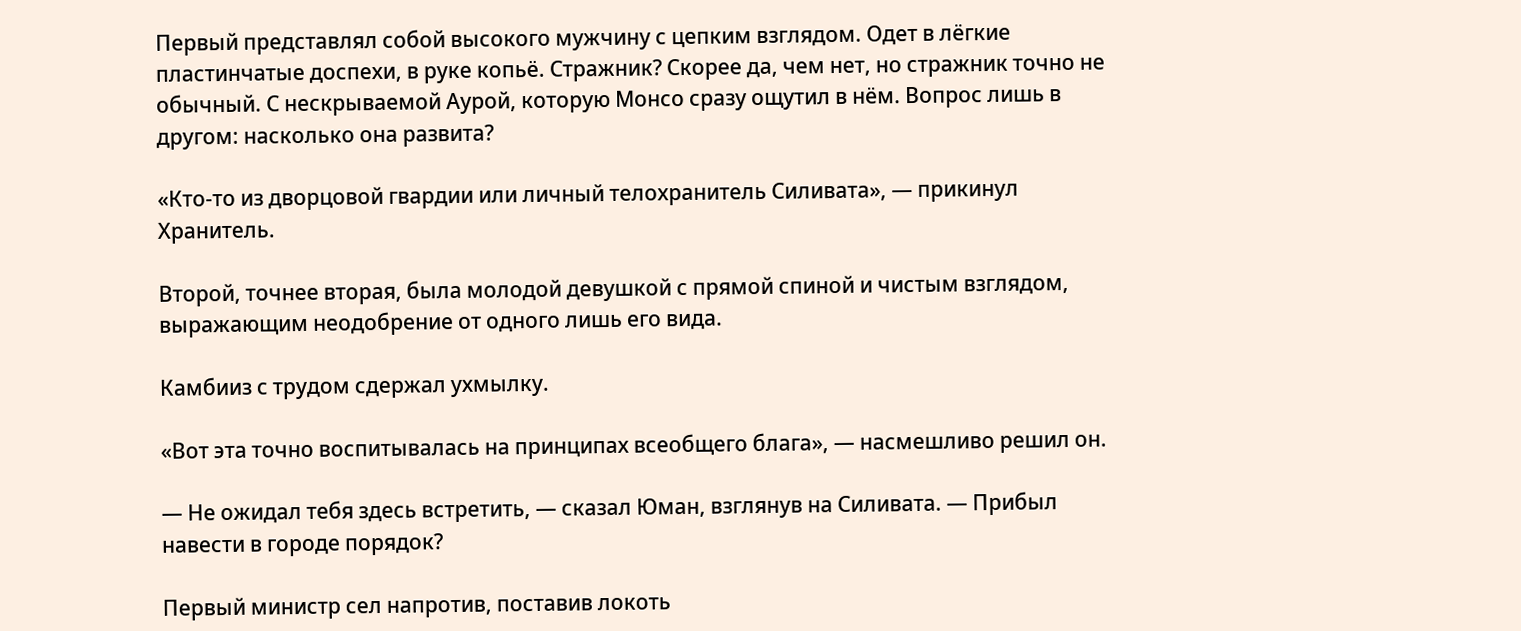Первый представлял собой высокого мужчину с цепким взглядом. Одет в лёгкие пластинчатые доспехи, в руке копьё. Стражник? Скорее да, чем нет, но стражник точно не обычный. С нескрываемой Аурой, которую Монсо сразу ощутил в нём. Вопрос лишь в другом: насколько она развита?

«Кто-то из дворцовой гвардии или личный телохранитель Силивата», — прикинул Хранитель.

Второй, точнее вторая, была молодой девушкой с прямой спиной и чистым взглядом, выражающим неодобрение от одного лишь его вида.

Камбииз с трудом сдержал ухмылку.

«Вот эта точно воспитывалась на принципах всеобщего блага», — насмешливо решил он.

— Не ожидал тебя здесь встретить, — сказал Юман, взглянув на Силивата. — Прибыл навести в городе порядок?

Первый министр сел напротив, поставив локоть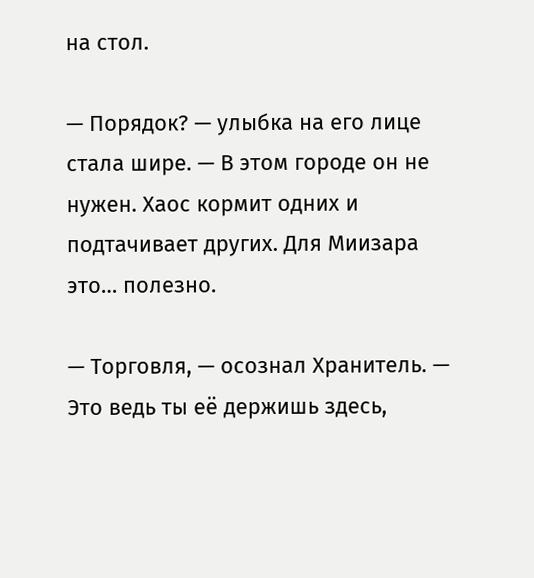на стол.

— Порядок? — улыбка на его лице стала шире. — В этом городе он не нужен. Хаос кормит одних и подтачивает других. Для Миизара это… полезно.

— Торговля, — осознал Хранитель. — Это ведь ты её держишь здесь,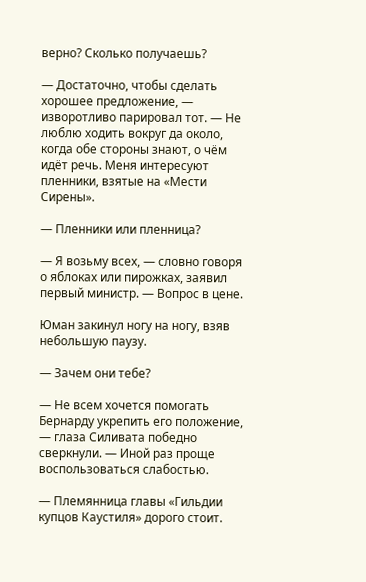верно? Сколько получаешь?

— Достаточно, чтобы сделать хорошее предложение, — изворотливо парировал тот. — Не люблю ходить вокруг да около, когда обе стороны знают, о чём идёт речь. Меня интересуют пленники, взятые на «Мести Сирены».

— Пленники или пленница?

— Я возьму всех, — словно говоря о яблоках или пирожках, заявил первый министр. — Вопрос в цене.

Юман закинул ногу на ногу, взяв небольшую паузу.

— Зачем они тебе?

— Не всем хочется помогать Бернарду укрепить его положение, — глаза Силивата победно сверкнули. — Иной раз проще воспользоваться слабостью.

— Племянница главы «Гильдии купцов Каустиля» дорого стоит.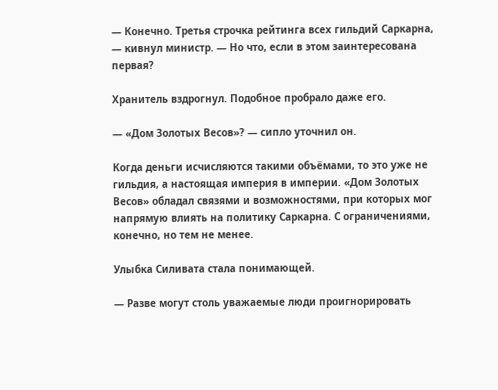— Конечно. Третья строчка рейтинга всех гильдий Саркарна, — кивнул министр. — Но что, если в этом заинтересована первая?

Хранитель вздрогнул. Подобное пробрало даже его.

— «Дом Золотых Весов»? — сипло уточнил он.

Когда деньги исчисляются такими объёмами, то это уже не гильдия, а настоящая империя в империи. «Дом Золотых Весов» обладал связями и возможностями, при которых мог напрямую влиять на политику Саркарна. С ограничениями, конечно, но тем не менее.

Улыбка Силивата стала понимающей.

— Разве могут столь уважаемые люди проигнорировать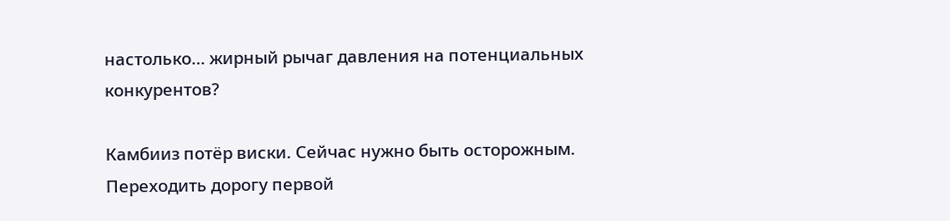настолько… жирный рычаг давления на потенциальных конкурентов?

Камбииз потёр виски. Сейчас нужно быть осторожным. Переходить дорогу первой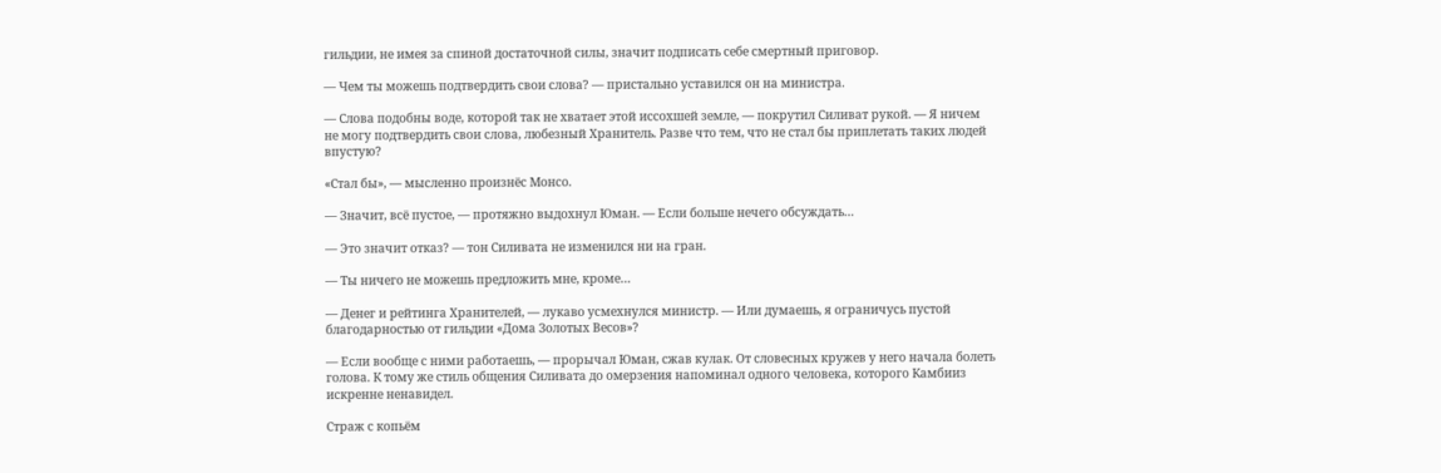гильдии, не имея за спиной достаточной силы, значит подписать себе смертный приговор.

— Чем ты можешь подтвердить свои слова? — пристально уставился он на министра.

— Слова подобны воде, которой так не хватает этой иссохшей земле, — покрутил Силиват рукой. — Я ничем не могу подтвердить свои слова, любезный Хранитель. Разве что тем, что не стал бы приплетать таких людей впустую?

«Стал бы», — мысленно произнёс Монсо.

— Значит, всё пустое, — протяжно выдохнул Юман. — Если больше нечего обсуждать…

— Это значит отказ? — тон Силивата не изменился ни на гран.

— Ты ничего не можешь предложить мне, кроме…

— Денег и рейтинга Хранителей, — лукаво усмехнулся министр. — Или думаешь, я ограничусь пустой благодарностью от гильдии «Дома Золотых Весов»?

— Если вообще с ними работаешь, — прорычал Юман, сжав кулак. От словесных кружев у него начала болеть голова. К тому же стиль общения Силивата до омерзения напоминал одного человека, которого Камбииз искренне ненавидел.

Страж с копьём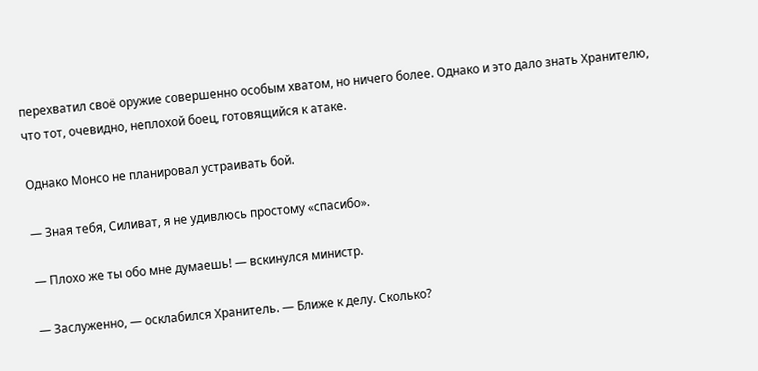перехватил своё оружие совершенно особым хватом, но ничего более. Однако и это дало знать Хранителю, что тот, очевидно, неплохой боец, готовящийся к атаке.

Однако Монсо не планировал устраивать бой.

— Зная тебя, Силиват, я не удивлюсь простому «спасибо».

— Плохо же ты обо мне думаешь! — вскинулся министр.

— Заслуженно, — осклабился Хранитель. — Ближе к делу. Сколько?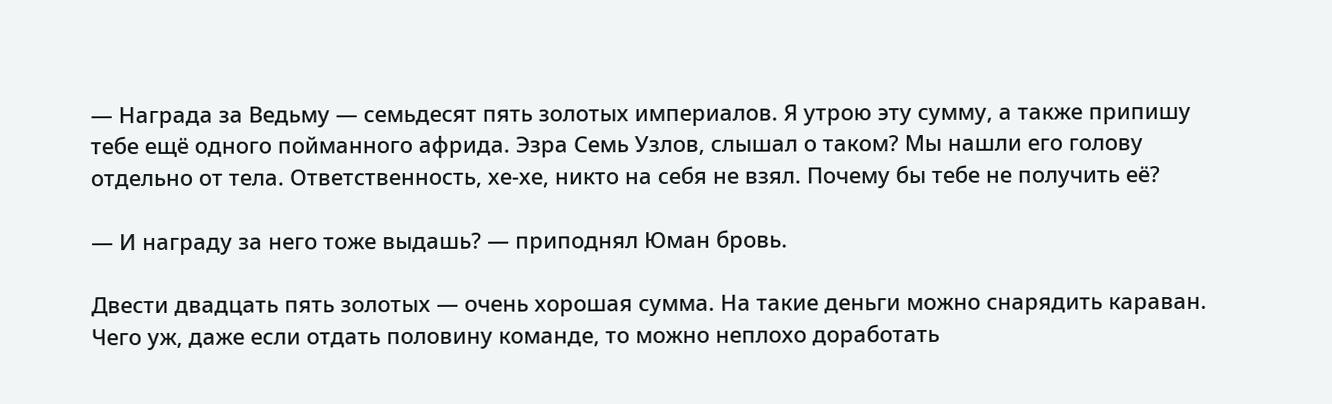— Награда за Ведьму — семьдесят пять золотых империалов. Я утрою эту сумму, а также припишу тебе ещё одного пойманного африда. Эзра Семь Узлов, слышал о таком? Мы нашли его голову отдельно от тела. Ответственность, хе-хе, никто на себя не взял. Почему бы тебе не получить её?

— И награду за него тоже выдашь? — приподнял Юман бровь.

Двести двадцать пять золотых — очень хорошая сумма. На такие деньги можно снарядить караван. Чего уж, даже если отдать половину команде, то можно неплохо доработать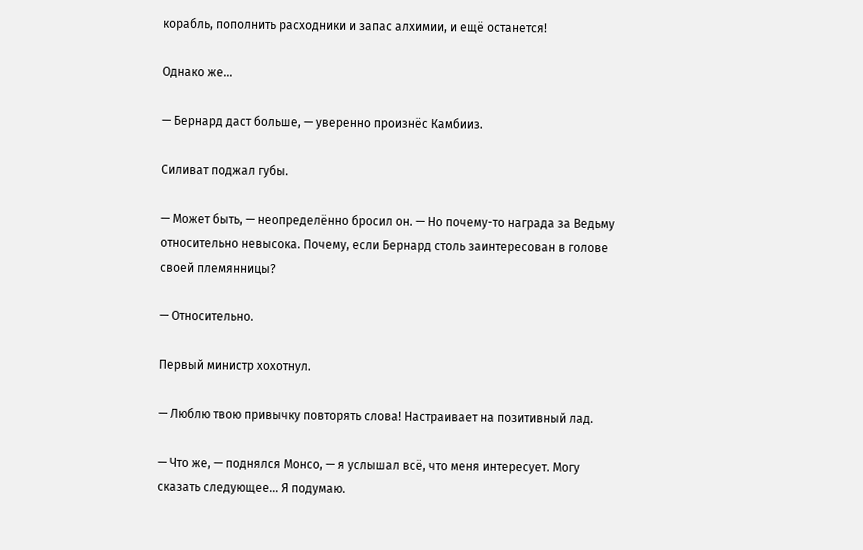корабль, пополнить расходники и запас алхимии, и ещё останется!

Однако же…

— Бернард даст больше, — уверенно произнёс Камбииз.

Силиват поджал губы.

— Может быть, — неопределённо бросил он. — Но почему-то награда за Ведьму относительно невысока. Почему, если Бернард столь заинтересован в голове своей племянницы?

— Относительно.

Первый министр хохотнул.

— Люблю твою привычку повторять слова! Настраивает на позитивный лад.

— Что же, — поднялся Монсо, — я услышал всё, что меня интересует. Могу сказать следующее… Я подумаю.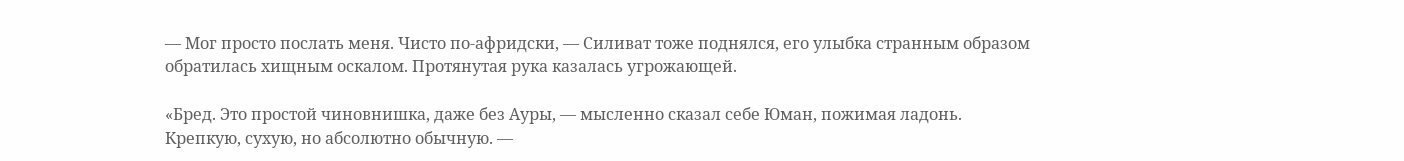— Мог просто послать меня. Чисто по-афридски, — Силиват тоже поднялся, его улыбка странным образом обратилась хищным оскалом. Протянутая рука казалась угрожающей.

«Бред. Это простой чиновнишка, даже без Ауры, — мысленно сказал себе Юман, пожимая ладонь. Крепкую, сухую, но абсолютно обычную. —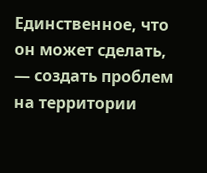Единственное, что он может сделать, — создать проблем на территории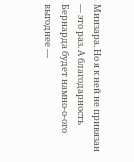Миизара. Но я к ней не привязан — это раз. А благодарность Бернарда будет намно-о-ого выгоднее —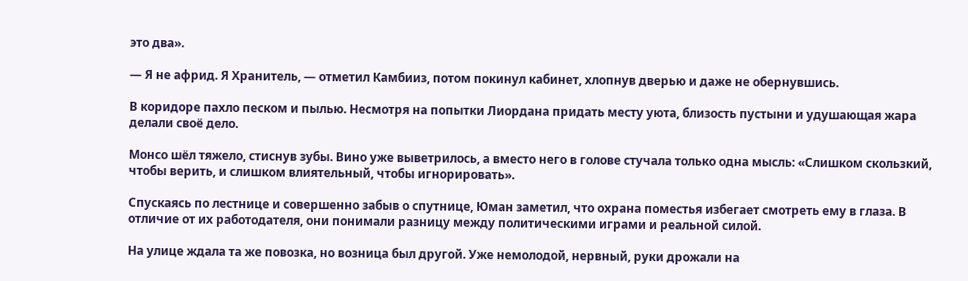это два».

— Я не африд. Я Хранитель, — отметил Камбииз, потом покинул кабинет, хлопнув дверью и даже не обернувшись.

В коридоре пахло песком и пылью. Несмотря на попытки Лиордана придать месту уюта, близость пустыни и удушающая жара делали своё дело.

Монсо шёл тяжело, стиснув зубы. Вино уже выветрилось, а вместо него в голове стучала только одна мысль: «Слишком скользкий, чтобы верить, и слишком влиятельный, чтобы игнорировать».

Спускаясь по лестнице и совершенно забыв о спутнице, Юман заметил, что охрана поместья избегает смотреть ему в глаза. В отличие от их работодателя, они понимали разницу между политическими играми и реальной силой.

На улице ждала та же повозка, но возница был другой. Уже немолодой, нервный, руки дрожали на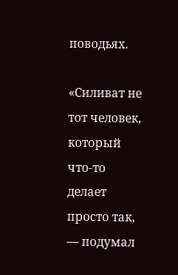поводьях.

«Силиват не тот человек, который что-то делает просто так, — подумал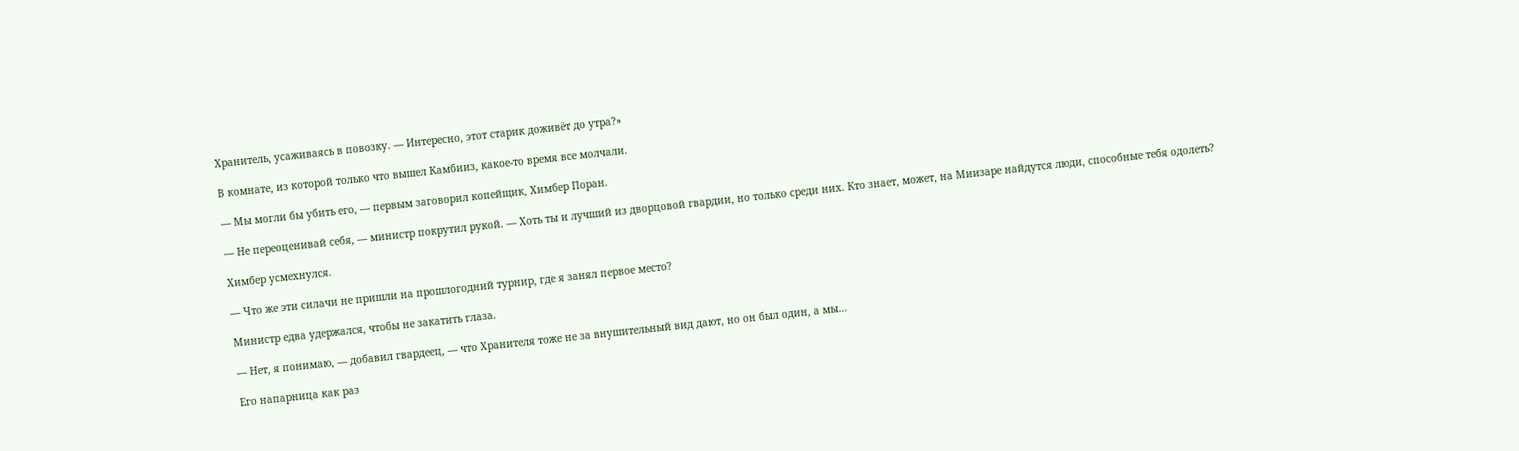Хранитель, усаживаясь в повозку. — Интересно, этот старик доживёт до утра?»

В комнате, из которой только что вышел Камбииз, какое-то время все молчали.

— Мы могли бы убить его, — первым заговорил копейщик, Химбер Поран.

— Не переоценивай себя, — министр покрутил рукой. — Хоть ты и лучший из дворцовой гвардии, но только среди них. Кто знает, может, на Миизаре найдутся люди, способные тебя одолеть?

Химбер усмехнулся.

— Что же эти силачи не пришли на прошлогодний турнир, где я занял первое место?

Министр едва удержался, чтобы не закатить глаза.

— Нет, я понимаю, — добавил гвардеец, — что Хранителя тоже не за внушительный вид дают, но он был один, а мы…

Его напарница как раз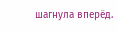шагнула вперёд.